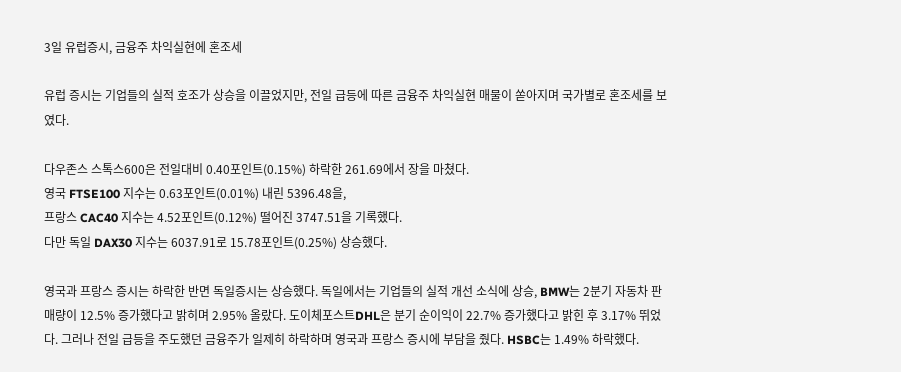3일 유럽증시, 금융주 차익실현에 혼조세

유럽 증시는 기업들의 실적 호조가 상승을 이끌었지만, 전일 급등에 따른 금융주 차익실현 매물이 쏟아지며 국가별로 혼조세를 보였다.

다우존스 스톡스600은 전일대비 0.40포인트(0.15%) 하락한 261.69에서 장을 마쳤다.
영국 FTSE100 지수는 0.63포인트(0.01%) 내린 5396.48을,
프랑스 CAC40 지수는 4.52포인트(0.12%) 떨어진 3747.51을 기록했다.
다만 독일 DAX30 지수는 6037.91로 15.78포인트(0.25%) 상승했다.

영국과 프랑스 증시는 하락한 반면 독일증시는 상승했다. 독일에서는 기업들의 실적 개선 소식에 상승, BMW는 2분기 자동차 판매량이 12.5% 증가했다고 밝히며 2.95% 올랐다. 도이체포스트DHL은 분기 순이익이 22.7% 증가했다고 밝힌 후 3.17% 뛰었다. 그러나 전일 급등을 주도했던 금융주가 일제히 하락하며 영국과 프랑스 증시에 부담을 줬다. HSBC는 1.49% 하락했다.